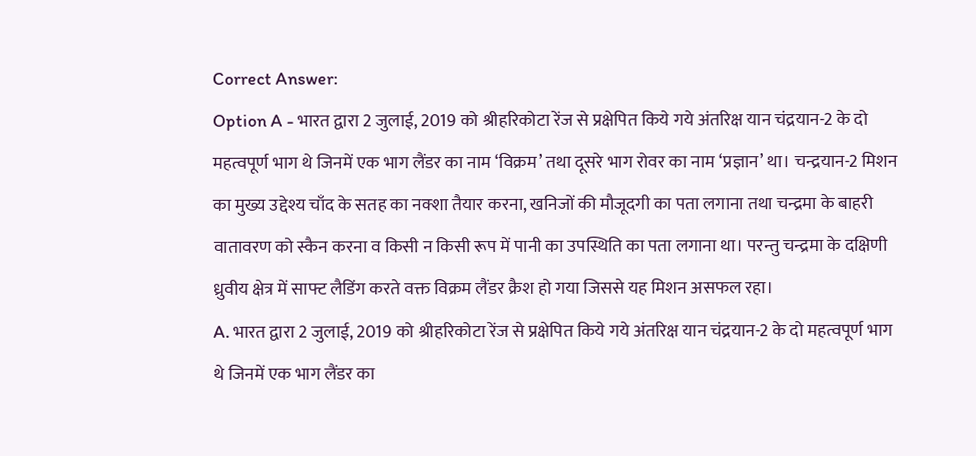Correct Answer:
Option A - भारत द्वारा 2 जुलाई, 2019 को श्रीहरिकोटा रेंज से प्रक्षेपित किये गये अंतरिक्ष यान चंद्रयान-2 के दो महत्वपूर्ण भाग थे जिनमें एक भाग लैंडर का नाम ‘विक्रम’ तथा दूसरे भाग रोवर का नाम ‘प्रज्ञान’ था। चन्द्रयान-2 मिशन का मुख्य उद्देश्य चाँद के सतह का नक्शा तैयार करना, खनिजों की मौजूदगी का पता लगाना तथा चन्द्रमा के बाहरी वातावरण को स्कैन करना व किसी न किसी रूप में पानी का उपस्थिति का पता लगाना था। परन्तु चन्द्रमा के दक्षिणी ध्रुवीय क्षेत्र में साफ्ट लैडिंग करते वक्त विक्रम लैंडर क्रैश हो गया जिससे यह मिशन असफल रहा।
A. भारत द्वारा 2 जुलाई, 2019 को श्रीहरिकोटा रेंज से प्रक्षेपित किये गये अंतरिक्ष यान चंद्रयान-2 के दो महत्वपूर्ण भाग थे जिनमें एक भाग लैंडर का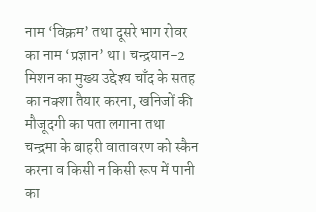नाम ‘विक्रम’ तथा दूसरे भाग रोवर का नाम ‘प्रज्ञान’ था। चन्द्रयान-2 मिशन का मुख्य उद्देश्य चाँद के सतह का नक्शा तैयार करना, खनिजों की मौजूदगी का पता लगाना तथा चन्द्रमा के बाहरी वातावरण को स्कैन करना व किसी न किसी रूप में पानी का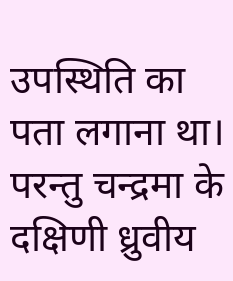उपस्थिति का पता लगाना था। परन्तु चन्द्रमा के दक्षिणी ध्रुवीय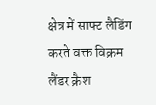क्षेत्र में साफ्ट लैडिंग करते वक्त विक्रम लैंडर क्रैश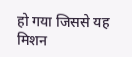हो गया जिससे यह मिशन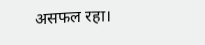असफल रहा।